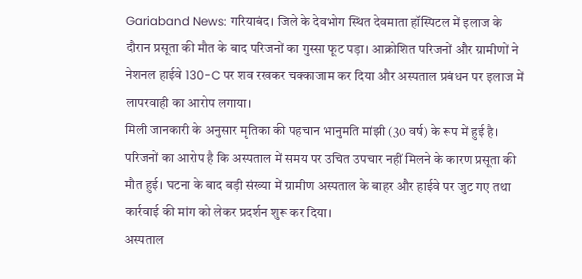Gariaband News: गरियाबंद। जिले के देवभोग स्थित देवमाता हॉस्पिटल में इलाज के दौरान प्रसूता की मौत के बाद परिजनों का गुस्सा फूट पड़ा। आक्रोशित परिजनों और ग्रामीणों ने नेशनल हाईवे 130-C पर शव रखकर चक्काजाम कर दिया और अस्पताल प्रबंधन पर इलाज में लापरवाही का आरोप लगाया।
मिली जानकारी के अनुसार मृतिका की पहचान भानुमति मांझी (30 वर्ष) के रूप में हुई है। परिजनों का आरोप है कि अस्पताल में समय पर उचित उपचार नहीं मिलने के कारण प्रसूता की मौत हुई। घटना के बाद बड़ी संख्या में ग्रामीण अस्पताल के बाहर और हाईवे पर जुट गए तथा कार्रवाई की मांग को लेकर प्रदर्शन शुरू कर दिया।
अस्पताल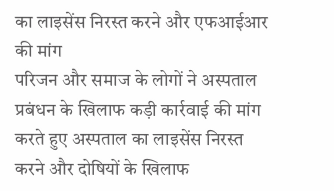का लाइसेंस निरस्त करने और एफआईआर की मांग
परिजन और समाज के लोगों ने अस्पताल प्रबंधन के खिलाफ कड़ी कार्रवाई की मांग करते हुए अस्पताल का लाइसेंस निरस्त करने और दोषियों के खिलाफ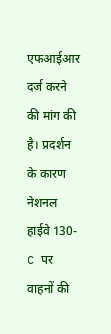एफआईआर दर्ज करने की मांग की है। प्रदर्शन के कारण नेशनल हाईवे 130-C पर वाहनों की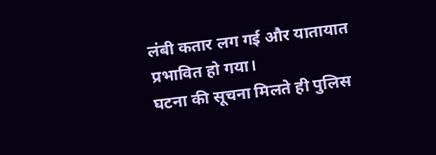लंबी कतार लग गई और यातायात प्रभावित हो गया।
घटना की सूचना मिलते ही पुलिस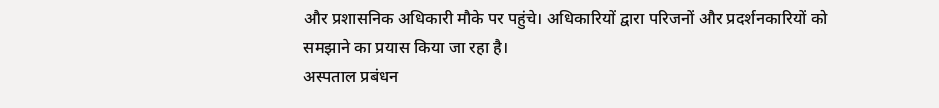और प्रशासनिक अधिकारी मौके पर पहुंचे। अधिकारियों द्वारा परिजनों और प्रदर्शनकारियों को समझाने का प्रयास किया जा रहा है।
अस्पताल प्रबंधन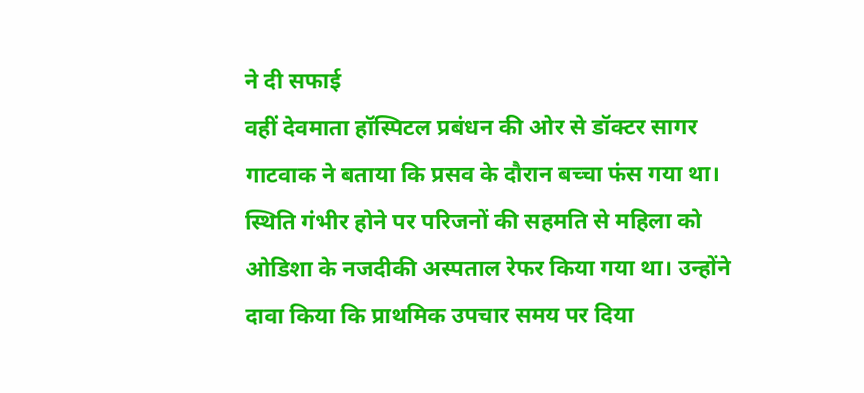ने दी सफाई
वहीं देवमाता हॉस्पिटल प्रबंधन की ओर से डॉक्टर सागर गाटवाक ने बताया कि प्रसव के दौरान बच्चा फंस गया था। स्थिति गंभीर होने पर परिजनों की सहमति से महिला को ओडिशा के नजदीकी अस्पताल रेफर किया गया था। उन्होंने दावा किया कि प्राथमिक उपचार समय पर दिया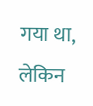गया था, लेकिन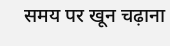समय पर खून चढ़ाना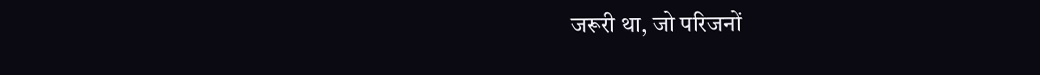जरूरी था, जो परिजनों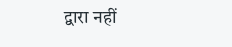द्वारा नहीं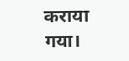कराया गया।